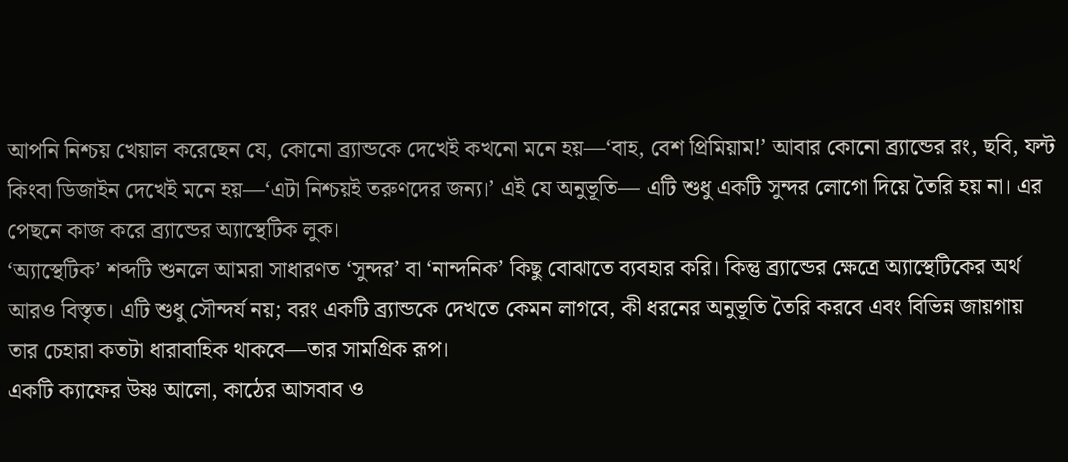আপনি নিশ্চয় খেয়াল করেছেন যে, কোনো ব্র্যান্ডকে দেখেই কখনো মনে হয়—‘বাহ, বেশ প্রিমিয়াম!’ আবার কোনো ব্র্যান্ডের রং, ছবি, ফন্ট কিংবা ডিজাইন দেখেই মনে হয়—‘এটা নিশ্চয়ই তরুণদের জন্য।’ এই যে অনুভূতি— এটি শুধু একটি সুন্দর লোগো দিয়ে তৈরি হয় না। এর পেছনে কাজ করে ব্র্যান্ডের অ্যাস্থেটিক লুক।
‘অ্যাস্থেটিক’ শব্দটি শুনলে আমরা সাধারণত ‘সুন্দর’ বা ‘নান্দনিক’ কিছু বোঝাতে ব্যবহার করি। কিন্তু ব্র্যান্ডের ক্ষেত্রে অ্যাস্থেটিকের অর্থ আরও বিস্তৃত। এটি শুধু সৌন্দর্য নয়; বরং একটি ব্র্যান্ডকে দেখতে কেমন লাগবে, কী ধরনের অনুভূতি তৈরি করবে এবং বিভিন্ন জায়গায় তার চেহারা কতটা ধারাবাহিক থাকবে—তার সামগ্রিক রূপ।
একটি ক্যাফের উষ্ণ আলো, কাঠের আসবাব ও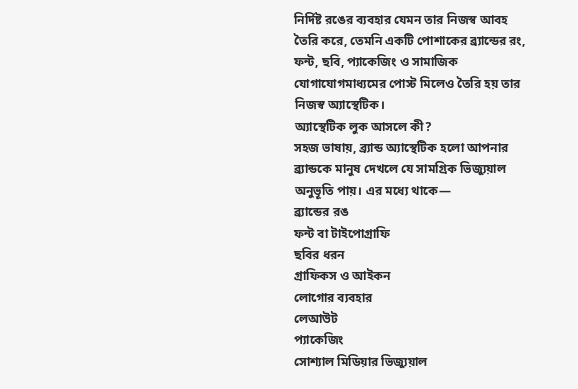নির্দিষ্ট রঙের ব্যবহার যেমন তার নিজস্ব আবহ তৈরি করে, তেমনি একটি পোশাকের ব্র্যান্ডের রং, ফন্ট, ছবি, প্যাকেজিং ও সামাজিক যোগাযোগমাধ্যমের পোস্ট মিলেও তৈরি হয় তার নিজস্ব অ্যাস্থেটিক।
অ্যাস্থেটিক লুক আসলে কী?
সহজ ভাষায়, ব্র্যান্ড অ্যাস্থেটিক হলো আপনার ব্র্যান্ডকে মানুষ দেখলে যে সামগ্রিক ভিজ্যুয়াল অনুভূতি পায়। এর মধ্যে থাকে—
ব্র্যান্ডের রঙ
ফন্ট বা টাইপোগ্রাফি
ছবির ধরন
গ্রাফিকস ও আইকন
লোগোর ব্যবহার
লেআউট
প্যাকেজিং
সোশ্যাল মিডিয়ার ভিজ্যুয়াল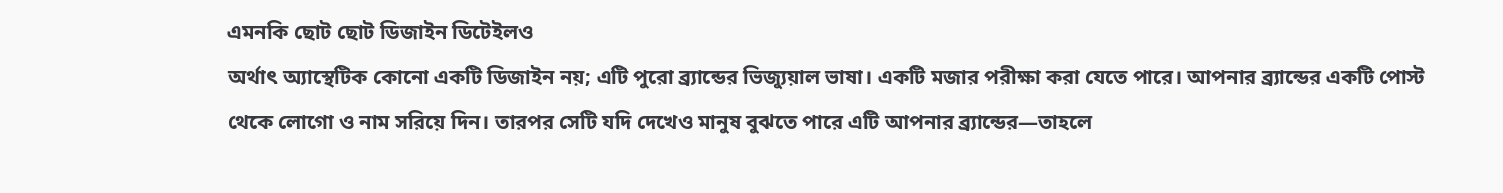এমনকি ছোট ছোট ডিজাইন ডিটেইলও
অর্থাৎ অ্যাস্থেটিক কোনো একটি ডিজাইন নয়; এটি পুরো ব্র্যান্ডের ভিজ্যুয়াল ভাষা। একটি মজার পরীক্ষা করা যেতে পারে। আপনার ব্র্যান্ডের একটি পোস্ট থেকে লোগো ও নাম সরিয়ে দিন। তারপর সেটি যদি দেখেও মানুষ বুঝতে পারে এটি আপনার ব্র্যান্ডের—তাহলে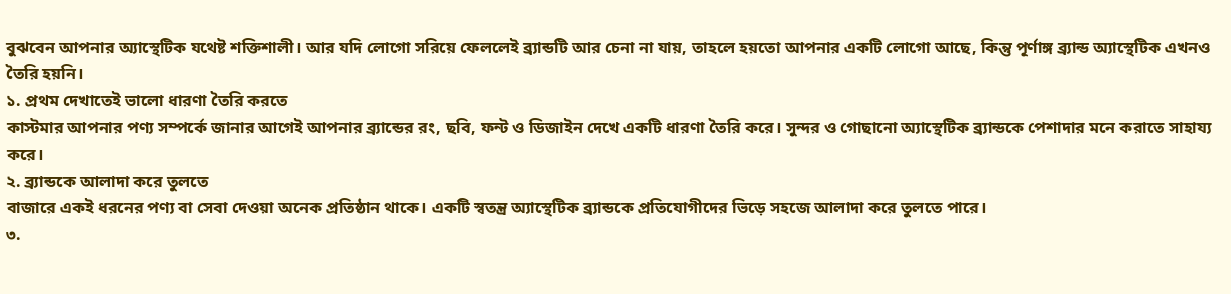বুঝবেন আপনার অ্যাস্থেটিক যথেষ্ট শক্তিশালী। আর যদি লোগো সরিয়ে ফেললেই ব্র্যান্ডটি আর চেনা না যায়, তাহলে হয়তো আপনার একটি লোগো আছে, কিন্তু পূর্ণাঙ্গ ব্র্যান্ড অ্যাস্থেটিক এখনও তৈরি হয়নি।
১. প্রথম দেখাতেই ভালো ধারণা তৈরি করতে
কাস্টমার আপনার পণ্য সম্পর্কে জানার আগেই আপনার ব্র্যান্ডের রং, ছবি, ফন্ট ও ডিজাইন দেখে একটি ধারণা তৈরি করে। সুন্দর ও গোছানো অ্যাস্থেটিক ব্র্যান্ডকে পেশাদার মনে করাতে সাহায্য করে।
২. ব্র্যান্ডকে আলাদা করে তুলতে
বাজারে একই ধরনের পণ্য বা সেবা দেওয়া অনেক প্রতিষ্ঠান থাকে। একটি স্বতন্ত্র অ্যাস্থেটিক ব্র্যান্ডকে প্রতিযোগীদের ভিড়ে সহজে আলাদা করে তুলতে পারে।
৩.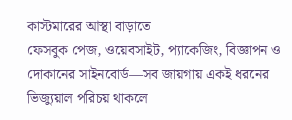কাস্টমারের আস্থা বাড়াতে
ফেসবুক পেজ, ওয়েবসাইট, প্যাকেজিং, বিজ্ঞাপন ও দোকানের সাইনবোর্ড—সব জায়গায় একই ধরনের ভিজ্যুয়াল পরিচয় থাকলে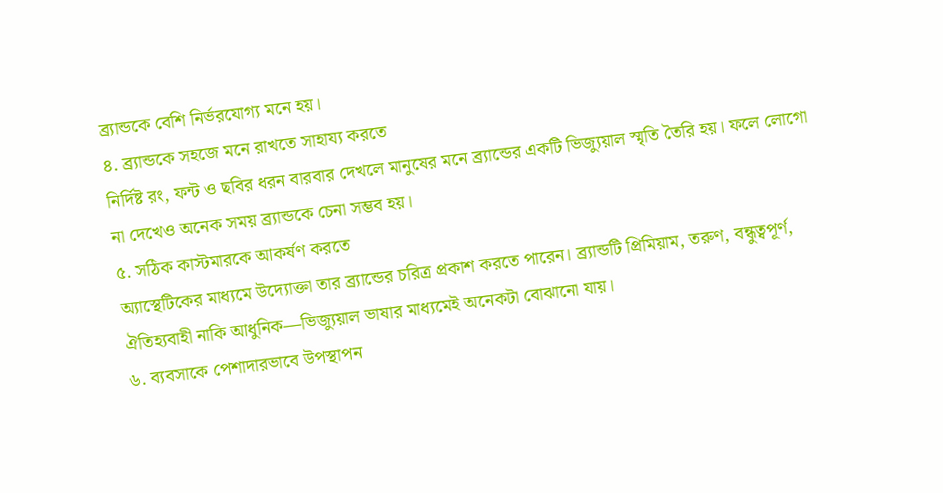ব্র্যান্ডকে বেশি নির্ভরযোগ্য মনে হয়।
৪. ব্র্যান্ডকে সহজে মনে রাখতে সাহায্য করতে
নির্দিষ্ট রং, ফন্ট ও ছবির ধরন বারবার দেখলে মানুষের মনে ব্র্যান্ডের একটি ভিজ্যুয়াল স্মৃতি তৈরি হয়। ফলে লোগো না দেখেও অনেক সময় ব্র্যান্ডকে চেনা সম্ভব হয়।
৫. সঠিক কাস্টমারকে আকর্ষণ করতে
অ্যাস্থেটিকের মাধ্যমে উদ্যোক্তা তার ব্র্যান্ডের চরিত্র প্রকাশ করতে পারেন। ব্র্যান্ডটি প্রিমিয়াম, তরুণ, বন্ধুত্বপূর্ণ, ঐতিহ্যবাহী নাকি আধুনিক—ভিজ্যুয়াল ভাষার মাধ্যমেই অনেকটা বোঝানো যায়।
৬. ব্যবসাকে পেশাদারভাবে উপস্থাপন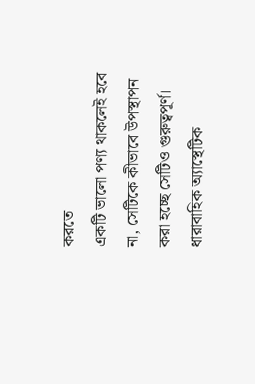করতে
একটি ভালো পণ্য থাকলেই হবে না, সেটিকে কীভাবে উপস্থাপন করা হচ্ছে সেটিও গুরুত্বপূর্ণ। ধারাবাহিক অ্যাস্থেটিক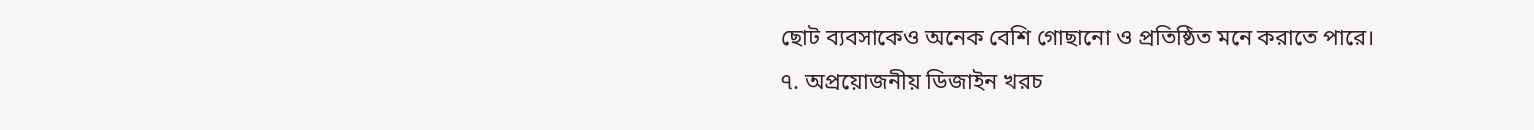ছোট ব্যবসাকেও অনেক বেশি গোছানো ও প্রতিষ্ঠিত মনে করাতে পারে।
৭. অপ্রয়োজনীয় ডিজাইন খরচ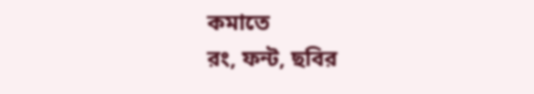কমাতে
রং, ফন্ট, ছবির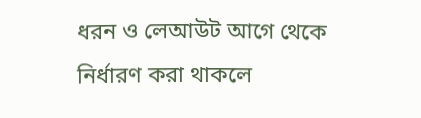ধরন ও লেআউট আগে থেকে নির্ধারণ করা থাকলে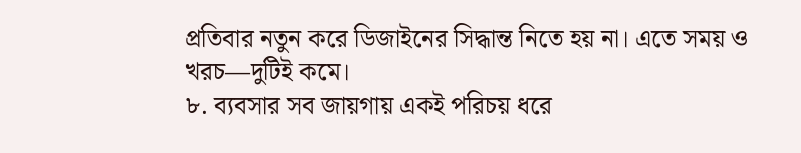প্রতিবার নতুন করে ডিজাইনের সিদ্ধান্ত নিতে হয় না। এতে সময় ও খরচ—দুটিই কমে।
৮. ব্যবসার সব জায়গায় একই পরিচয় ধরে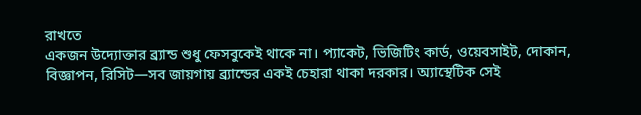রাখতে
একজন উদ্যোক্তার ব্র্যান্ড শুধু ফেসবুকেই থাকে না। প্যাকেট, ভিজিটিং কার্ড, ওয়েবসাইট, দোকান, বিজ্ঞাপন, রিসিট—সব জায়গায় ব্র্যান্ডের একই চেহারা থাকা দরকার। অ্যাস্থেটিক সেই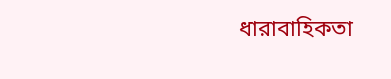ধারাবাহিকতা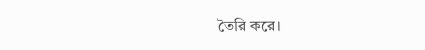তৈরি করে।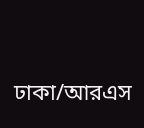ঢাকা/আরএস